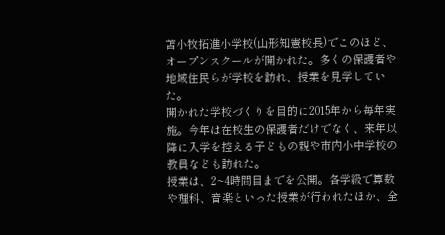苫小牧拓進小学校(山形知憲校長)でこのほど、オープンスクールが開かれた。多くの保護者や地域住民らが学校を訪れ、授業を見学していた。
開かれた学校づくりを目的に2015年から毎年実施。今年は在校生の保護者だけでなく、来年以降に入学を控える子どもの親や市内小中学校の教員なども訪れた。
授業は、2~4時間目までを公開。各学級で算数や理科、音楽といった授業が行われたほか、全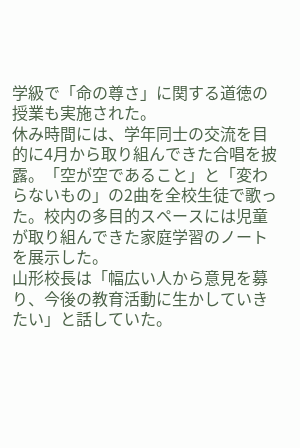学級で「命の尊さ」に関する道徳の授業も実施された。
休み時間には、学年同士の交流を目的に4月から取り組んできた合唱を披露。「空が空であること」と「変わらないもの」の2曲を全校生徒で歌った。校内の多目的スペースには児童が取り組んできた家庭学習のノートを展示した。
山形校長は「幅広い人から意見を募り、今後の教育活動に生かしていきたい」と話していた。